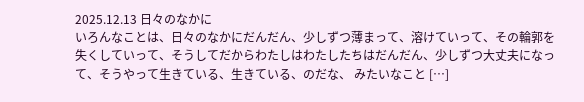2025.12.13 日々のなかに
いろんなことは、日々のなかにだんだん、少しずつ薄まって、溶けていって、その輪郭を失くしていって、そうしてだからわたしはわたしたちはだんだん、少しずつ大丈夫になって、そうやって生きている、生きている、のだな、 みたいなこと […]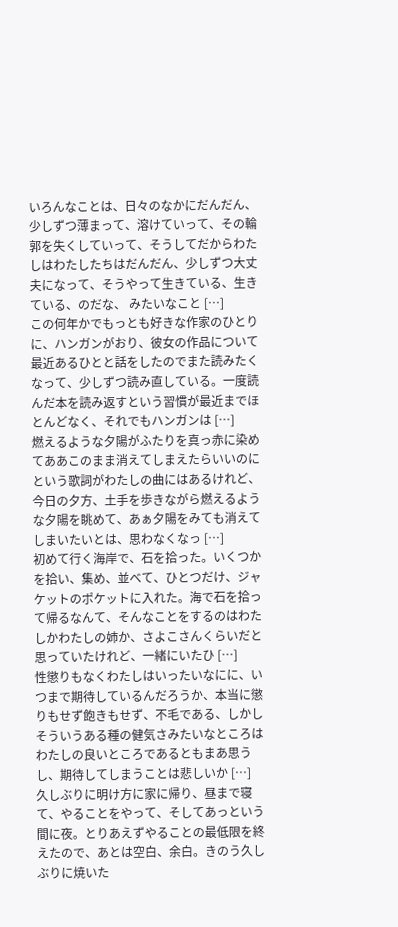いろんなことは、日々のなかにだんだん、少しずつ薄まって、溶けていって、その輪郭を失くしていって、そうしてだからわたしはわたしたちはだんだん、少しずつ大丈夫になって、そうやって生きている、生きている、のだな、 みたいなこと […]
この何年かでもっとも好きな作家のひとりに、ハンガンがおり、彼女の作品について最近あるひとと話をしたのでまた読みたくなって、少しずつ読み直している。一度読んだ本を読み返すという習慣が最近までほとんどなく、それでもハンガンは […]
燃えるような夕陽がふたりを真っ赤に染めてああこのまま消えてしまえたらいいのに という歌詞がわたしの曲にはあるけれど、今日の夕方、土手を歩きながら燃えるような夕陽を眺めて、あぁ夕陽をみても消えてしまいたいとは、思わなくなっ […]
初めて行く海岸で、石を拾った。いくつかを拾い、集め、並べて、ひとつだけ、ジャケットのポケットに入れた。海で石を拾って帰るなんて、そんなことをするのはわたしかわたしの姉か、さよこさんくらいだと思っていたけれど、一緒にいたひ […]
性懲りもなくわたしはいったいなにに、いつまで期待しているんだろうか、本当に懲りもせず飽きもせず、不毛である、しかしそういうある種の健気さみたいなところはわたしの良いところであるともまあ思うし、期待してしまうことは悲しいか […]
久しぶりに明け方に家に帰り、昼まで寝て、やることをやって、そしてあっという間に夜。とりあえずやることの最低限を終えたので、あとは空白、余白。きのう久しぶりに焼いた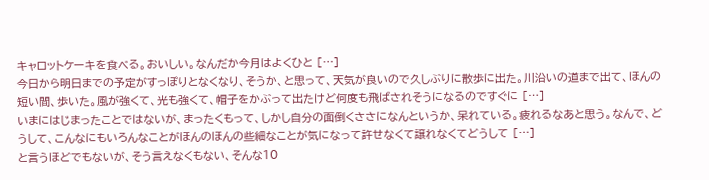キャロットケーキを食べる。おいしい。なんだか今月はよくひと […]
今日から明日までの予定がすっぽりとなくなり、そうか、と思って、天気が良いので久しぶりに散歩に出た。川沿いの道まで出て、ほんの短い間、歩いた。風が強くて、光も強くて、帽子をかぶって出たけど何度も飛ばされそうになるのですぐに […]
いまにはじまったことではないが、まったくもって、しかし自分の面倒くささになんというか、呆れている。疲れるなあと思う。なんで、どうして、こんなにもいろんなことがほんのほんの些細なことが気になって許せなくて譲れなくてどうして […]
と言うほどでもないが、そう言えなくもない、そんな10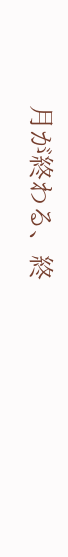月が終わる、終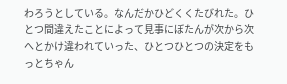わろうとしている。なんだかひどくくたびれた。ひとつ間違えたことによって見事にぼたんが次から次へとかけ違われていった、ひとつひとつの決定をもっとちゃん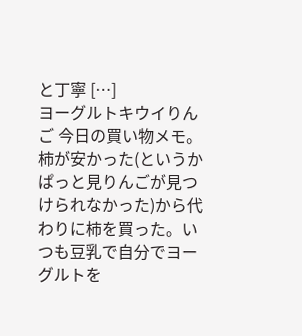と丁寧 […]
ヨーグルトキウイりんご 今日の買い物メモ。柿が安かった(というかぱっと見りんごが見つけられなかった)から代わりに柿を買った。いつも豆乳で自分でヨーグルトを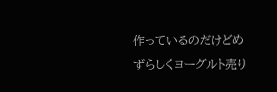作っているのだけどめずらしくヨーグルト売り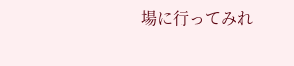場に行ってみれ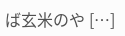ば玄米のや […]